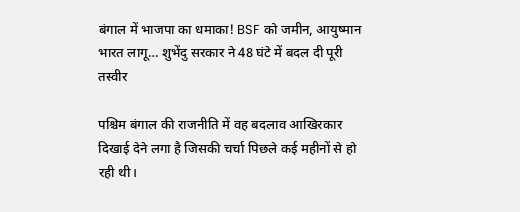बंगाल में भाजपा का धमाका! BSF को जमीन, आयुष्मान भारत लागू… शुभेंदु सरकार ने 48 घंटे में बदल दी पूरी तस्वीर

पश्चिम बंगाल की राजनीति में वह बदलाव आखिरकार दिखाई देने लगा है जिसकी चर्चा पिछले कई महीनों से हो रही थी।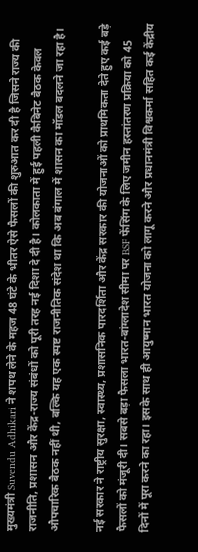मुख्यमंत्री Suvendu Adhikari ने शपथ लेने के महज 48 घंटे के भीतर ऐसे फैसलों की शुरुआत कर दी है जिसने राज्य की राजनीति, प्रशासन और केंद्र-राज्य संबंधों को पूरी तरह नई दिशा दे दी है। कोलकाता में हुई पहली कैबिनेट बैठक केवल औपचारिक बैठक नहीं थी, बल्कि यह एक स्पष्ट राजनीतिक संदेश था कि अब बंगाल में शासन का मॉडल बदलने जा रहा है।

नई सरकार ने राष्ट्रीय सुरक्षा, स्वास्थ्य, प्रशासनिक पारदर्शिता और केंद्र सरकार की योजनाओं को प्राथमिकता देते हुए कई बड़े फैसलों को मंजूरी दी। सबसे बड़ा फैसला भारत-बांग्लादेश सीमा पर BSF फेंसिंग के लिए जमीन हस्तांतरण प्रक्रिया को 45 दिनों में पूरा करने का रहा। इसके साथ ही आयुष्मान भारत योजना को लागू करने और प्रधानमंत्री विश्वकर्मा सहित कई केंद्रीय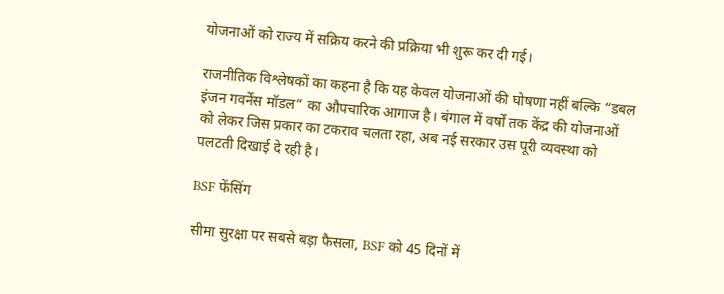योजनाओं को राज्य में सक्रिय करने की प्रक्रिया भी शुरू कर दी गई।

राजनीतिक विश्लेषकों का कहना है कि यह केवल योजनाओं की घोषणा नहीं बल्कि “डबल इंजन गवर्नेंस मॉडल” का औपचारिक आगाज है। बंगाल में वर्षों तक केंद्र की योजनाओं को लेकर जिस प्रकार का टकराव चलता रहा, अब नई सरकार उस पूरी व्यवस्था को पलटती दिखाई दे रही है।

BSF फेंसिंग

सीमा सुरक्षा पर सबसे बड़ा फैसला, BSF को 45 दिनों में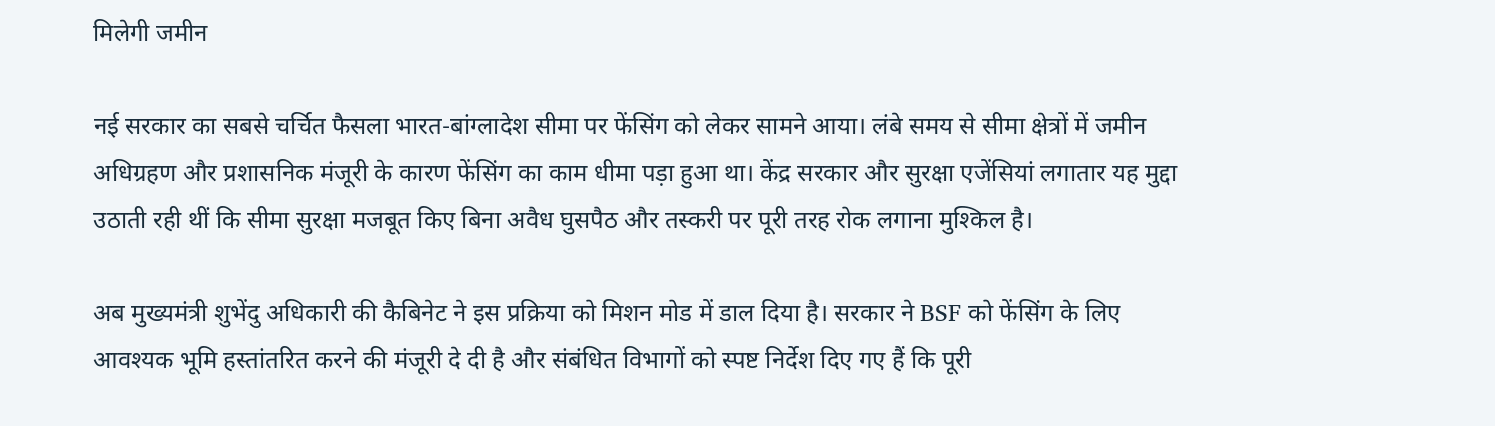मिलेगी जमीन

नई सरकार का सबसे चर्चित फैसला भारत-बांग्लादेश सीमा पर फेंसिंग को लेकर सामने आया। लंबे समय से सीमा क्षेत्रों में जमीन अधिग्रहण और प्रशासनिक मंजूरी के कारण फेंसिंग का काम धीमा पड़ा हुआ था। केंद्र सरकार और सुरक्षा एजेंसियां लगातार यह मुद्दा उठाती रही थीं कि सीमा सुरक्षा मजबूत किए बिना अवैध घुसपैठ और तस्करी पर पूरी तरह रोक लगाना मुश्किल है।

अब मुख्यमंत्री शुभेंदु अधिकारी की कैबिनेट ने इस प्रक्रिया को मिशन मोड में डाल दिया है। सरकार ने BSF को फेंसिंग के लिए आवश्यक भूमि हस्तांतरित करने की मंजूरी दे दी है और संबंधित विभागों को स्पष्ट निर्देश दिए गए हैं कि पूरी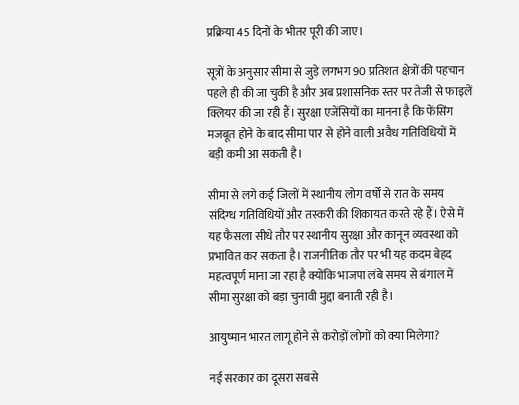प्रक्रिया 45 दिनों के भीतर पूरी की जाए।

सूत्रों के अनुसार सीमा से जुड़े लगभग 90 प्रतिशत क्षेत्रों की पहचान पहले ही की जा चुकी है और अब प्रशासनिक स्तर पर तेजी से फाइलें क्लियर की जा रही हैं। सुरक्षा एजेंसियों का मानना है कि फेंसिंग मजबूत होने के बाद सीमा पार से होने वाली अवैध गतिविधियों में बड़ी कमी आ सकती है।

सीमा से लगे कई जिलों में स्थानीय लोग वर्षों से रात के समय संदिग्ध गतिविधियों और तस्करी की शिकायत करते रहे हैं। ऐसे में यह फैसला सीधे तौर पर स्थानीय सुरक्षा और कानून व्यवस्था को प्रभावित कर सकता है। राजनीतिक तौर पर भी यह कदम बेहद महत्वपूर्ण माना जा रहा है क्योंकि भाजपा लंबे समय से बंगाल में सीमा सुरक्षा को बड़ा चुनावी मुद्दा बनाती रही है।

आयुष्मान भारत लागू होने से करोड़ों लोगों को क्या मिलेगा?

नई सरकार का दूसरा सबसे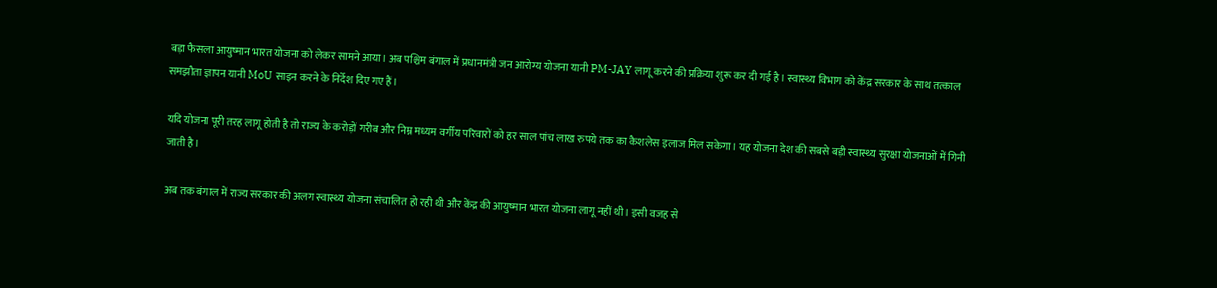बड़ा फैसला आयुष्मान भारत योजना को लेकर सामने आया। अब पश्चिम बंगाल में प्रधानमंत्री जन आरोग्य योजना यानी PM-JAY लागू करने की प्रक्रिया शुरू कर दी गई है। स्वास्थ्य विभाग को केंद्र सरकार के साथ तत्काल समझौता ज्ञापन यानी MoU साइन करने के निर्देश दिए गए हैं।

यदि योजना पूरी तरह लागू होती है तो राज्य के करोड़ों गरीब और निम्न मध्यम वर्गीय परिवारों को हर साल पांच लाख रुपये तक का कैशलेस इलाज मिल सकेगा। यह योजना देश की सबसे बड़ी स्वास्थ्य सुरक्षा योजनाओं में गिनी जाती है।

अब तक बंगाल में राज्य सरकार की अलग स्वास्थ्य योजना संचालित हो रही थी और केंद्र की आयुष्मान भारत योजना लागू नहीं थी। इसी वजह से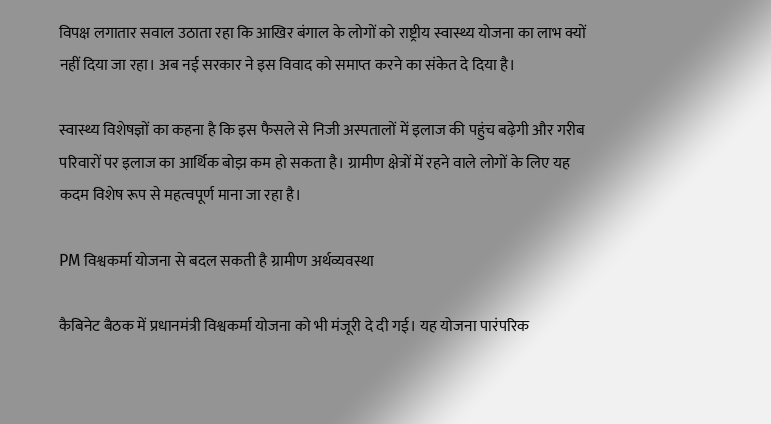विपक्ष लगातार सवाल उठाता रहा कि आखिर बंगाल के लोगों को राष्ट्रीय स्वास्थ्य योजना का लाभ क्यों नहीं दिया जा रहा। अब नई सरकार ने इस विवाद को समाप्त करने का संकेत दे दिया है।

स्वास्थ्य विशेषज्ञों का कहना है कि इस फैसले से निजी अस्पतालों में इलाज की पहुंच बढ़ेगी और गरीब परिवारों पर इलाज का आर्थिक बोझ कम हो सकता है। ग्रामीण क्षेत्रों में रहने वाले लोगों के लिए यह कदम विशेष रूप से महत्वपूर्ण माना जा रहा है।

PM विश्वकर्मा योजना से बदल सकती है ग्रामीण अर्थव्यवस्था

कैबिनेट बैठक में प्रधानमंत्री विश्वकर्मा योजना को भी मंजूरी दे दी गई। यह योजना पारंपरिक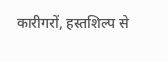कारीगरों, हस्तशिल्प से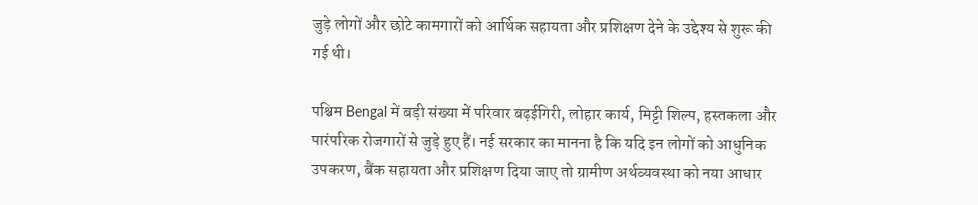जुड़े लोगों और छोटे कामगारों को आर्थिक सहायता और प्रशिक्षण देने के उद्देश्य से शुरू की गई थी।

पश्चिम Bengal में बड़ी संख्या में परिवार बढ़ईगिरी, लोहार कार्य, मिट्टी शिल्प, हस्तकला और पारंपरिक रोजगारों से जुड़े हुए हैं। नई सरकार का मानना है कि यदि इन लोगों को आधुनिक उपकरण, बैंक सहायता और प्रशिक्षण दिया जाए तो ग्रामीण अर्थव्यवस्था को नया आधार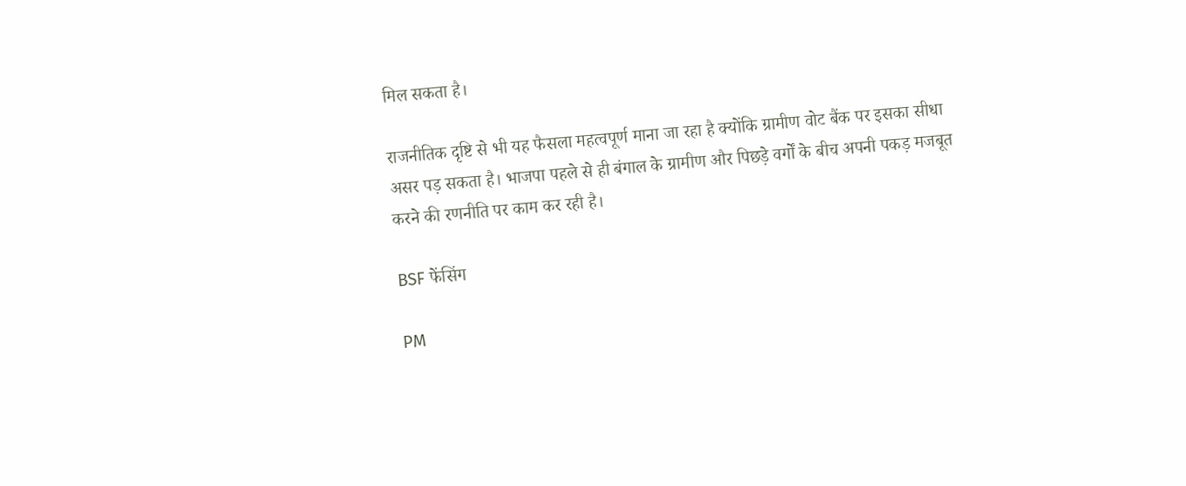मिल सकता है।

राजनीतिक दृष्टि से भी यह फैसला महत्वपूर्ण माना जा रहा है क्योंकि ग्रामीण वोट बैंक पर इसका सीधा असर पड़ सकता है। भाजपा पहले से ही बंगाल के ग्रामीण और पिछड़े वर्गों के बीच अपनी पकड़ मजबूत करने की रणनीति पर काम कर रही है।

BSF फेंसिंग

PM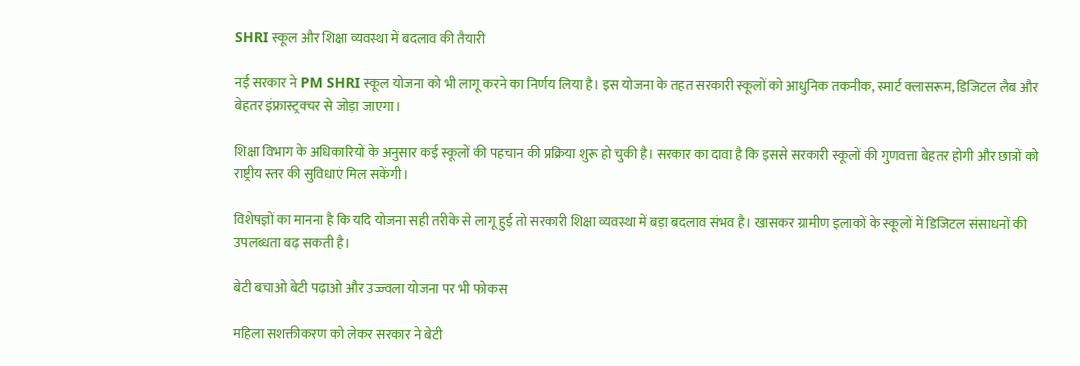SHRI स्कूल और शिक्षा व्यवस्था में बदलाव की तैयारी

नई सरकार ने PM SHRI स्कूल योजना को भी लागू करने का निर्णय लिया है। इस योजना के तहत सरकारी स्कूलों को आधुनिक तकनीक, स्मार्ट क्लासरूम, डिजिटल लैब और बेहतर इंफ्रास्ट्रक्चर से जोड़ा जाएगा।

शिक्षा विभाग के अधिकारियों के अनुसार कई स्कूलों की पहचान की प्रक्रिया शुरू हो चुकी है। सरकार का दावा है कि इससे सरकारी स्कूलों की गुणवत्ता बेहतर होगी और छात्रों को राष्ट्रीय स्तर की सुविधाएं मिल सकेंगी।

विशेषज्ञों का मानना है कि यदि योजना सही तरीके से लागू हुई तो सरकारी शिक्षा व्यवस्था में बड़ा बदलाव संभव है। खासकर ग्रामीण इलाकों के स्कूलों में डिजिटल संसाधनों की उपलब्धता बढ़ सकती है।

बेटी बचाओ बेटी पढ़ाओ और उज्ज्वला योजना पर भी फोकस

महिला सशक्तीकरण को लेकर सरकार ने बेटी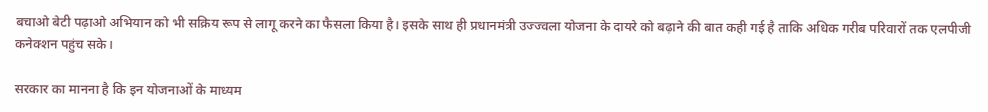बचाओ बेटी पढ़ाओ अभियान को भी सक्रिय रूप से लागू करने का फैसला किया है। इसके साथ ही प्रधानमंत्री उज्ज्वला योजना के दायरे को बढ़ाने की बात कही गई है ताकि अधिक गरीब परिवारों तक एलपीजी कनेक्शन पहुंच सके।

सरकार का मानना है कि इन योजनाओं के माध्यम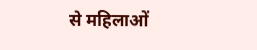से महिलाओं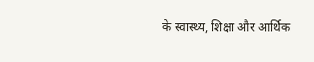के स्वास्थ्य, शिक्षा और आर्थिक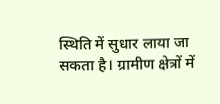स्थिति में सुधार लाया जा सकता है। ग्रामीण क्षेत्रों में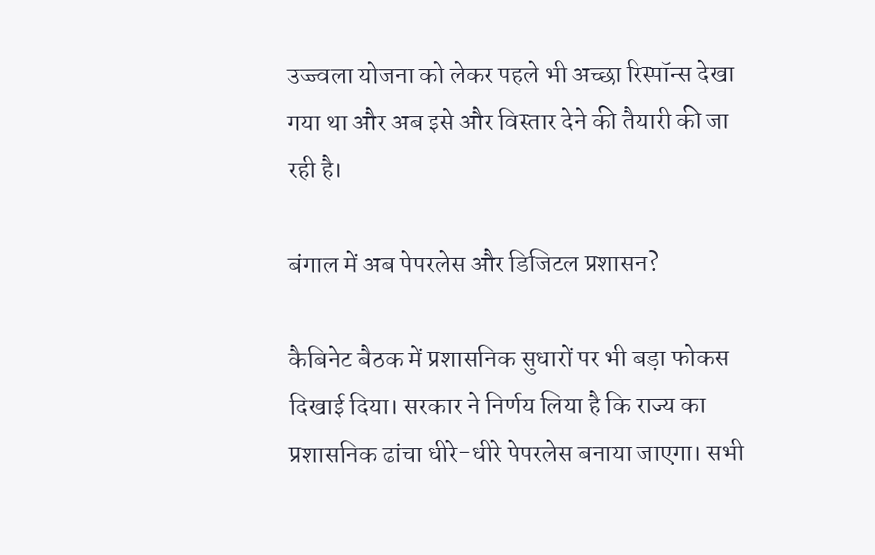उज्ज्वला योजना को लेकर पहले भी अच्छा रिस्पॉन्स देखा गया था और अब इसे और विस्तार देने की तैयारी की जा रही है।

बंगाल में अब पेपरलेस और डिजिटल प्रशासन?

कैबिनेट बैठक में प्रशासनिक सुधारों पर भी बड़ा फोकस दिखाई दिया। सरकार ने निर्णय लिया है कि राज्य का प्रशासनिक ढांचा धीरे-धीरे पेपरलेस बनाया जाएगा। सभी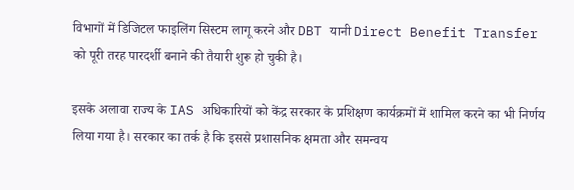विभागों में डिजिटल फाइलिंग सिस्टम लागू करने और DBT यानी Direct Benefit Transfer को पूरी तरह पारदर्शी बनाने की तैयारी शुरू हो चुकी है।

इसके अलावा राज्य के IAS अधिकारियों को केंद्र सरकार के प्रशिक्षण कार्यक्रमों में शामिल करने का भी निर्णय लिया गया है। सरकार का तर्क है कि इससे प्रशासनिक क्षमता और समन्वय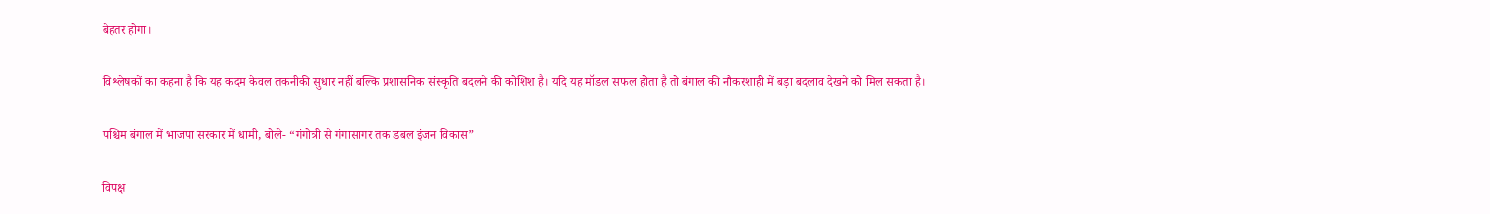बेहतर होगा।

विश्लेषकों का कहना है कि यह कदम केवल तकनीकी सुधार नहीं बल्कि प्रशासनिक संस्कृति बदलने की कोशिश है। यदि यह मॉडल सफल होता है तो बंगाल की नौकरशाही में बड़ा बदलाव देखने को मिल सकता है।

पश्चिम बंगाल में भाजपा सरकार में धामी, बोले- “गंगोत्री से गंगासागर तक डबल इंजन विकास”

विपक्ष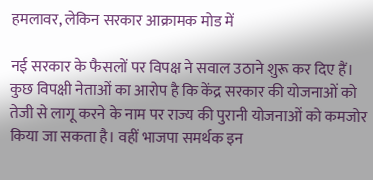हमलावर, लेकिन सरकार आक्रामक मोड में

नई सरकार के फैसलों पर विपक्ष ने सवाल उठाने शुरू कर दिए हैं। कुछ विपक्षी नेताओं का आरोप है कि केंद्र सरकार की योजनाओं को तेजी से लागू करने के नाम पर राज्य की पुरानी योजनाओं को कमजोर किया जा सकता है। वहीं भाजपा समर्थक इन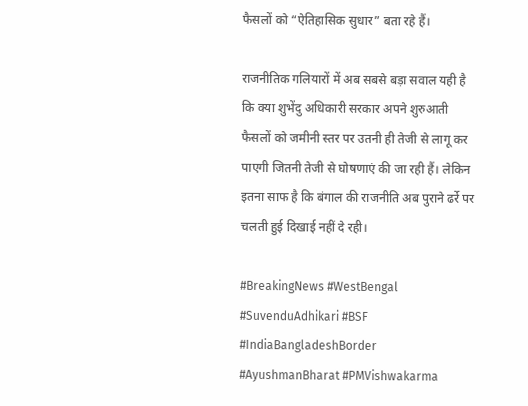फैसलों को “ऐतिहासिक सुधार” बता रहे हैं।

राजनीतिक गलियारों में अब सबसे बड़ा सवाल यही है कि क्या शुभेंदु अधिकारी सरकार अपने शुरुआती फैसलों को जमीनी स्तर पर उतनी ही तेजी से लागू कर पाएगी जितनी तेजी से घोषणाएं की जा रही हैं। लेकिन इतना साफ है कि बंगाल की राजनीति अब पुराने ढर्रे पर चलती हुई दिखाई नहीं दे रही।

#BreakingNews #WestBengal #SuvenduAdhikari #BSF #IndiaBangladeshBorder #AyushmanBharat #PMVishwakarma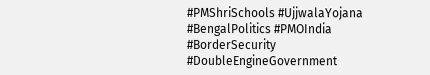#PMShriSchools #UjjwalaYojana #BengalPolitics #PMOIndia #BorderSecurity #DoubleEngineGovernment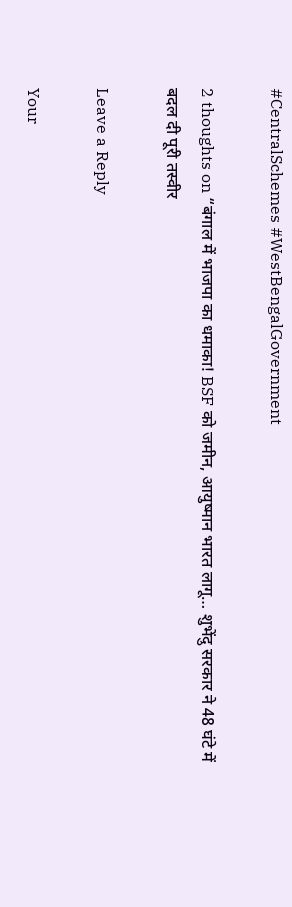#CentralSchemes #WestBengalGovernment

2 thoughts on “बंगाल में भाजपा का धमाका! BSF को जमीन, आयुष्मान भारत लागू… शुभेंदु सरकार ने 48 घंटे में बदल दी पूरी तस्वीर

Leave a Reply

Your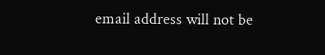email address will not be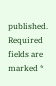published. Required fields are marked *